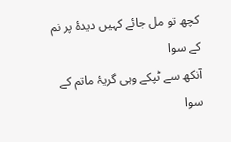کچھ تو مل جائے کہیں دیدۂ پر نم کے سوا
آنکھ سے ٹپکے وہی گریۂ ماتم کے سوا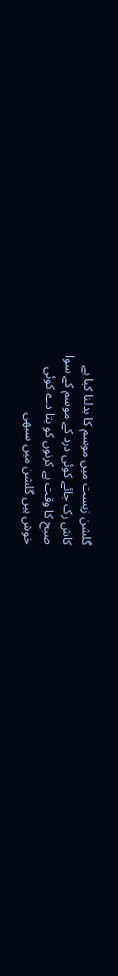گلشن زیست میں موسم کا بدلنا کیا ہے
کاش رک جائے کوئی درد کے موسم کے سوا
صبح کا وقت ہے کرنوں کو بتا دے کوئی
خوش ہیں گلشن میں سبھی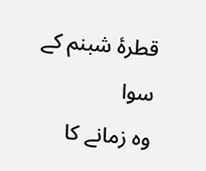قطرۂ شبنم کے سوا
وہ زمانے کا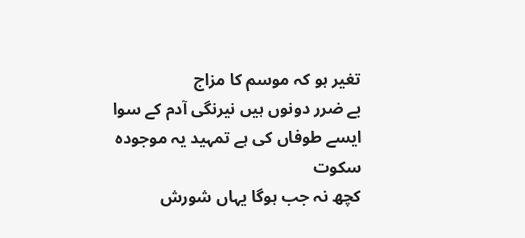تغیر ہو کہ موسم کا مزاج
بے ضرر دونوں ہیں نیرنگی آدم کے سوا
ایسے طوفاں کی ہے تمہید یہ موجودہ سکوت
کچھ نہ جب ہوگا یہاں شورش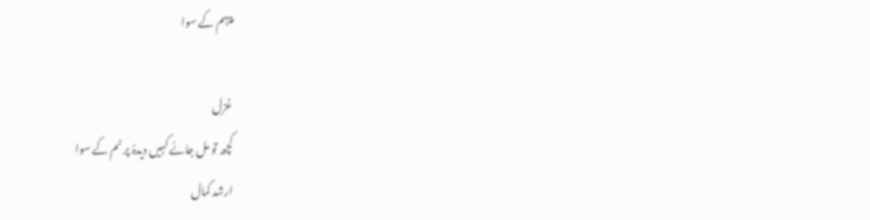پیہم کے سوا

غزل
کچھ تو مل جائے کہیں دیدۂ پر نم کے سوا
ارشد کمال